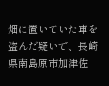畑に置いていた車を盗んだ疑いで、長崎県南島原市加津佐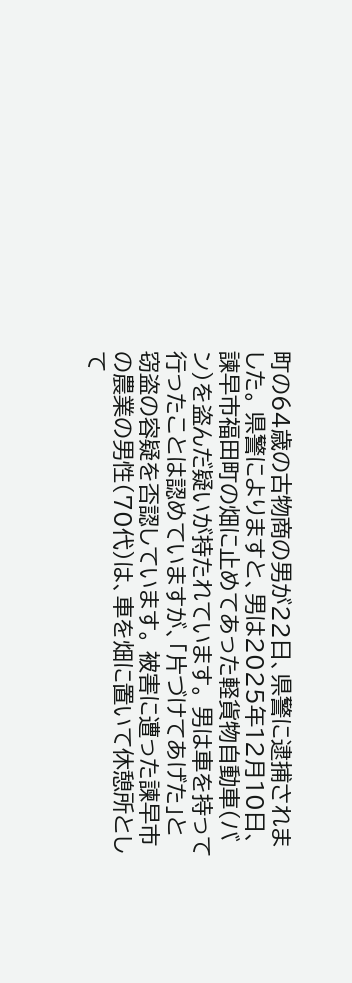町の64歳の古物商の男が22日、県警に逮捕されました。 県警によりますと、男は2025年12月10日、諫早市福田町の畑に止めてあった軽貨物自動車(バン)を盗んだ疑いが持たれています。 男は車を持って行ったことは認めていますが、「片づけてあげた」と窃盗の容疑を否認しています。 被害に遭った諫早市の農業の男性(70代)は、車を畑に置いて休憩所として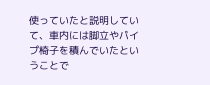使っていたと説明していて、車内には脚立やパイプ椅子を積んでいたということで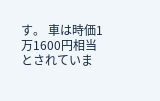す。 車は時価1万1600円相当とされていま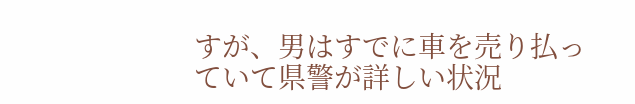すが、男はすでに車を売り払っていて県警が詳しい状況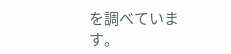を調べています。